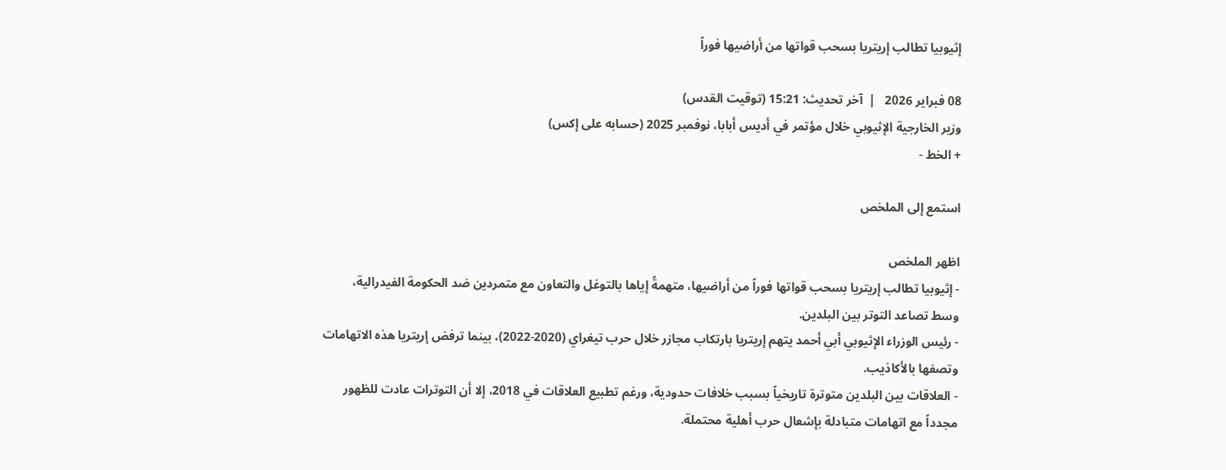إثيوبيا تطالب إريتريا بسحب قواتها من أراضيها فوراً

08 فبراير 2026   |  آخر تحديث: 15:21 (توقيت القدس)
وزير الخارجية الإثيوبي خلال مؤتمر في أديس أبابا، نوفمبر 2025 (حسابه على إكس)
+ الخط -

استمع إلى الملخص

اظهر الملخص
- إثيوبيا تطالب إريتريا بسحب قواتها فوراً من أراضيها، متهمةً إياها بالتوغل والتعاون مع متمردين ضد الحكومة الفيدرالية، وسط تصاعد التوتر بين البلدين.
- رئيس الوزراء الإثيوبي أبي أحمد يتهم إريتريا بارتكاب مجازر خلال حرب تيغراي (2020-2022)، بينما ترفض إريتريا هذه الاتهامات وتصفها بالأكاذيب.
- العلاقات بين البلدين متوترة تاريخياً بسبب خلافات حدودية، ورغم تطبيع العلاقات في 2018، إلا أن التوترات عادت للظهور مجدداً مع اتهامات متبادلة بإشعال حرب أهلية محتملة.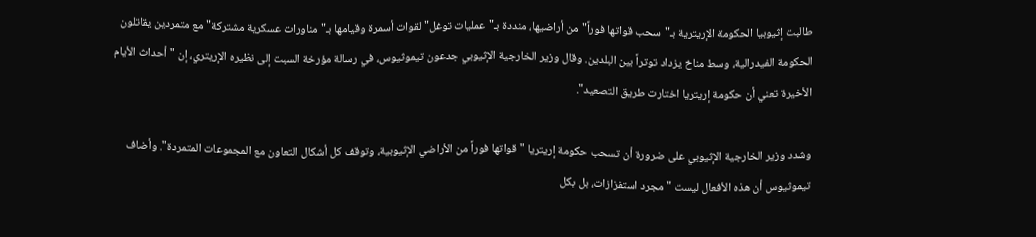طالبت إثيوبيا الحكومة الإريترية بـ"سحب قواتها فوراً" من أراضيها، منددة بـ"عمليات توغل" لقوات أسمرة وقيامها بـ"مناورات عسكرية مشتركة" مع متمردين يقاتلون الحكومة الفيدرالية، وسط مناخ يزداد توتراً بين البلدين. وقال وزير الخارجية الإثيوبي جدعون تيموثيوس، في رسالة مؤرخة السبت إلى نظيره الإريتري، إن "أحداث الأيام الأخيرة تعني أن حكومة إريتريا اختارت طريق التصعيد".

وشدد وزير الخارجية الإثيوبي على ضرورة أن تسحب حكومة إريتريا "قواتها فوراً من الأراضي الإثيوبية، وتوقف كل أشكال التعاون مع المجموعات المتمردة". وأضاف تيموثيوس أن هذه الأفعال ليست "مجرد استفزازات، بل بكل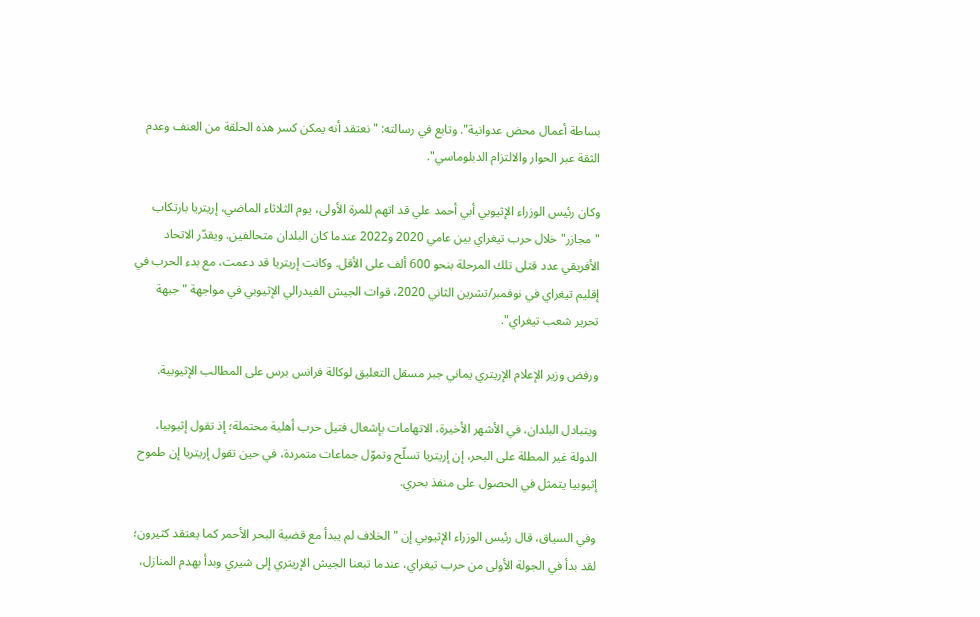بساطة أعمال محض عدوانية". وتابع في رسالته: "نعتقد أنه يمكن كسر هذه الحلقة من العنف وعدم الثقة عبر الحوار والالتزام الدبلوماسي".

وكان رئيس الوزراء الإثيوبي أبي أحمد علي قد اتهم للمرة الأولى، يوم الثلاثاء الماضي، إريتريا بارتكاب "مجازر" خلال حرب تيغراي بين عامي 2020 و2022 عندما كان البلدان متحالفين. ويقدّر الاتحاد الأفريقي عدد قتلى تلك المرحلة بنحو 600 ألف على الأقل. وكانت إريتريا قد دعمت، مع بدء الحرب في إقليم تيغراي في نوفمبر/تشرين الثاني 2020، قوات الجيش الفيدرالي الإثيوبي في مواجهة "جبهة تحرير شعب تيغراي".

ورفض وزير الإعلام الإريتري يماني جبر مسقل التعليق لوكالة فرانس برس على المطالب الإثيوبية.

ويتبادل البلدان، في الأشهر الأخيرة، الاتهامات بإشعال فتيل حرب أهلية محتملة؛ إذ تقول إثيوبيا، الدولة غير المطلة على البحر، إن إريتريا تسلّح وتموّل جماعات متمردة، في حين تقول إريتريا إن طموح إثيوبيا يتمثل في الحصول على منفذ بحري.

وفي السياق، قال رئيس الوزراء الإثيوبي إن "الخلاف لم يبدأ مع قضية البحر الأحمر كما يعتقد كثيرون؛ لقد بدأ في الجولة الأولى من حرب تيغراي، عندما تبعنا الجيش الإريتري إلى شيري وبدأ بهدم المنازل،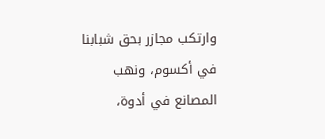وارتكب مجازر بحق شبابنا في أكسوم، ونهب المصانع في أدوة،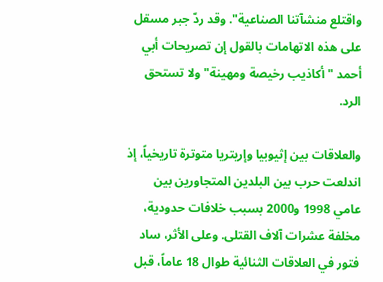واقتلع منشآتنا الصناعية". وقد ردّ جبر مسقل على هذه الاتهامات بالقول إن تصريحات أبي أحمد "أكاذيب رخيصة ومهينة" ولا تستحق الرد.

والعلاقات بين إثيوبيا وإريتريا متوترة تاريخياً، إذ اندلعت حرب بين البلدين المتجاورين بين عامي 1998 و2000 بسبب خلافات حدودية، مخلفة عشرات آلاف القتلى. وعلى الأثر، ساد فتور في العلاقات الثنائية طوال 18 عاماً، قبل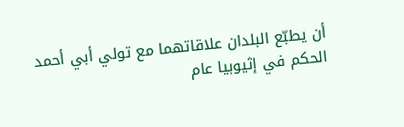أن يطبّع البلدان علاقاتهما مع تولي أبي أحمد الحكم في إثيوبيا عام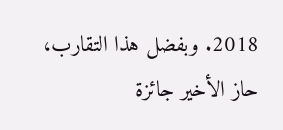2018. وبفضل هذا التقارب، حاز الأخير جائزة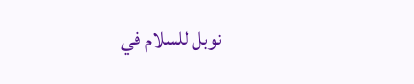نوبل للسلام في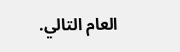العام التالي.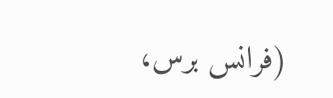(فرانس برس،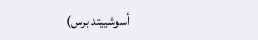أسوشييتد برس)